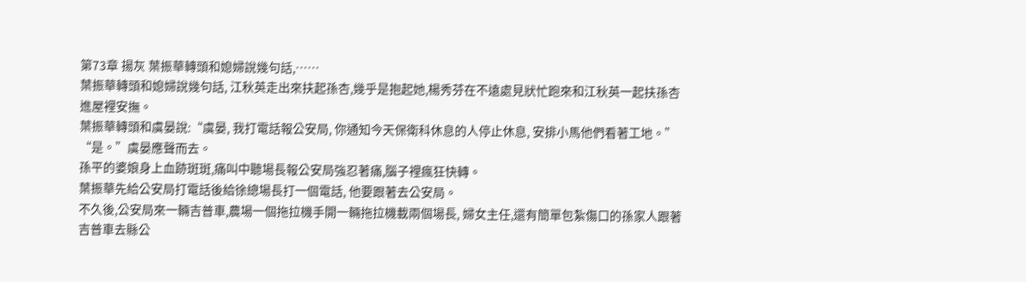第73章 揚灰 葉振華轉頭和媳婦說幾句話,……
葉振華轉頭和媳婦說幾句話, 江秋英走出來扶起孫杏,幾乎是抱起她,楊秀芬在不遠處見狀忙跑來和江秋英一起扶孫杏進屋裡安撫。
葉振華轉頭和虞晏說:“虞晏, 我打電話報公安局, 你通知今天保衛科休息的人停止休息, 安排小馬他們看著工地。”
“是。”虞晏應聲而去。
孫平的婆娘身上血跡斑斑,痛叫中聽場長報公安局強忍著痛,腦子裡瘋狂快轉。
葉振華先給公安局打電話後給徐總場長打一個電話, 他要跟著去公安局。
不久後,公安局來一輛吉普車,農場一個拖拉機手開一輛拖拉機載兩個場長, 婦女主任,還有簡單包紮傷口的孫家人跟著吉普車去縣公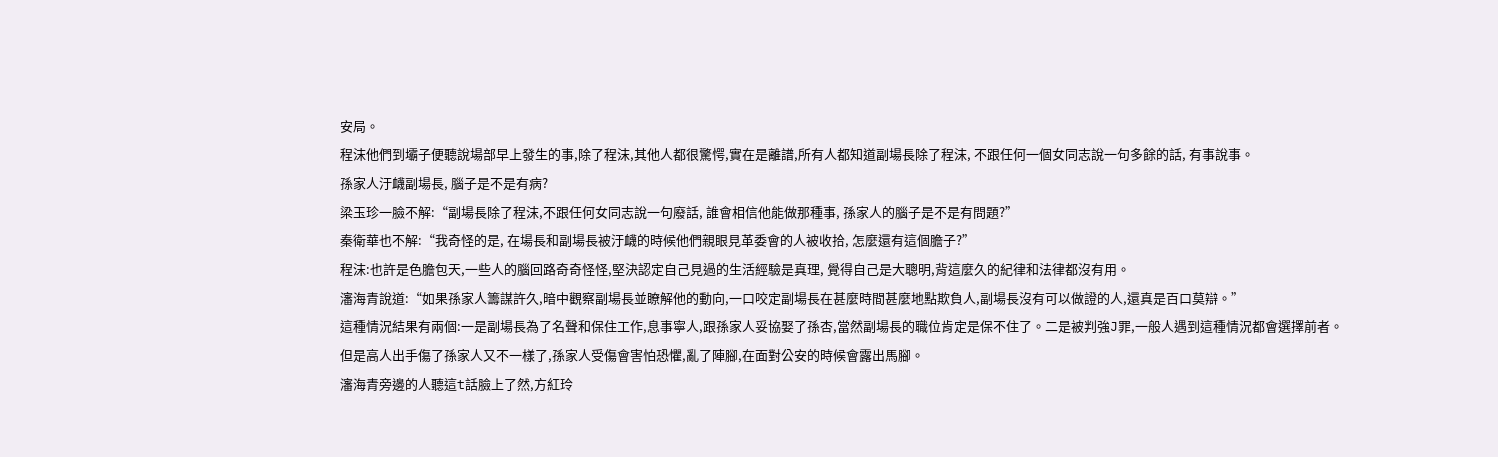安局。
程沫他們到壩子便聽說場部早上發生的事,除了程沫,其他人都很驚愕,實在是離譜,所有人都知道副場長除了程沫, 不跟任何一個女同志說一句多餘的話, 有事說事。
孫家人汙衊副場長, 腦子是不是有病?
梁玉珍一臉不解:“副場長除了程沫,不跟任何女同志說一句廢話, 誰會相信他能做那種事, 孫家人的腦子是不是有問題?”
秦衛華也不解:“我奇怪的是, 在場長和副場長被汙衊的時候他們親眼見革委會的人被收拾, 怎麼還有這個膽子?”
程沫:也許是色膽包天,一些人的腦回路奇奇怪怪,堅決認定自己見過的生活經驗是真理, 覺得自己是大聰明,背這麼久的紀律和法律都沒有用。
瀋海青說道:“如果孫家人籌謀許久,暗中觀察副場長並瞭解他的動向,一口咬定副場長在甚麼時間甚麼地點欺負人,副場長沒有可以做證的人,還真是百口莫辯。”
這種情況結果有兩個:一是副場長為了名聲和保住工作,息事寧人,跟孫家人妥協娶了孫杏,當然副場長的職位肯定是保不住了。二是被判強J罪,一般人遇到這種情況都會選擇前者。
但是高人出手傷了孫家人又不一樣了,孫家人受傷會害怕恐懼,亂了陣腳,在面對公安的時候會露出馬腳。
瀋海青旁邊的人聽這t話臉上了然,方紅玲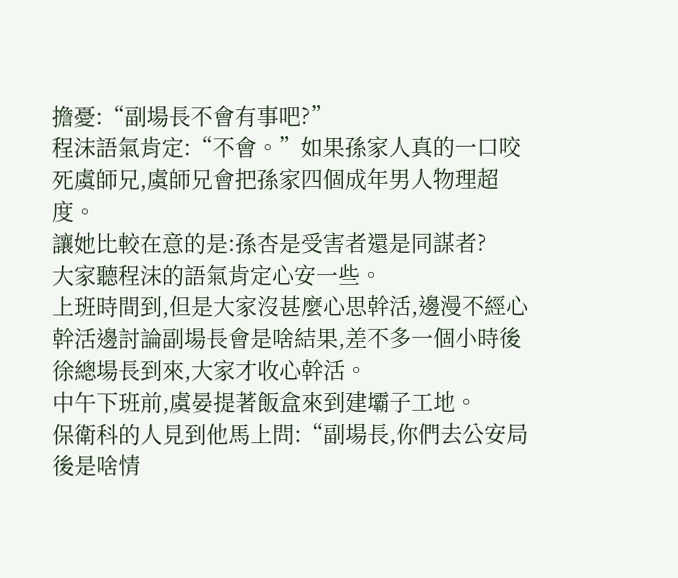擔憂:“副場長不會有事吧?”
程沫語氣肯定:“不會。”如果孫家人真的一口咬死虞師兄,虞師兄會把孫家四個成年男人物理超度。
讓她比較在意的是:孫杏是受害者還是同謀者?
大家聽程沫的語氣肯定心安一些。
上班時間到,但是大家沒甚麼心思幹活,邊漫不經心幹活邊討論副場長會是啥結果,差不多一個小時後徐總場長到來,大家才收心幹活。
中午下班前,虞晏提著飯盒來到建壩子工地。
保衛科的人見到他馬上問:“副場長,你們去公安局後是啥情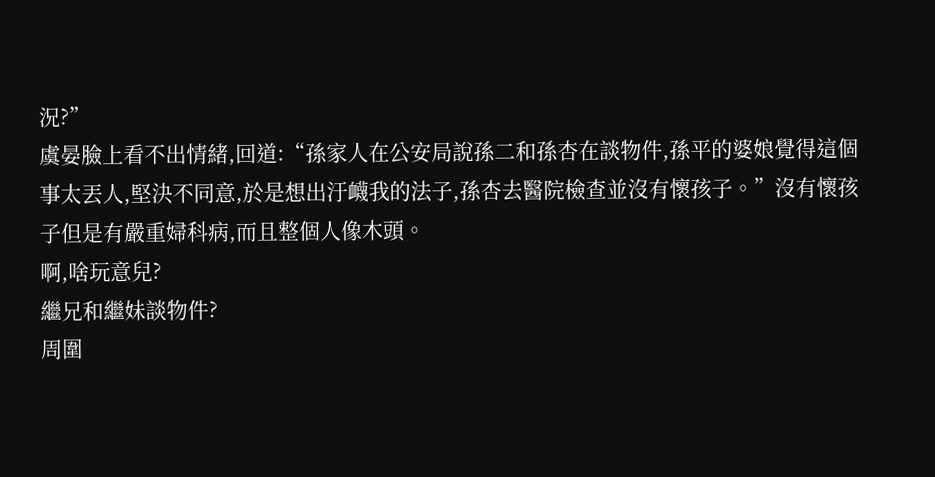況?”
虞晏臉上看不出情緒,回道:“孫家人在公安局說孫二和孫杏在談物件,孫平的婆娘覺得這個事太丟人,堅決不同意,於是想出汙衊我的法子,孫杏去醫院檢查並沒有懷孩子。”沒有懷孩子但是有嚴重婦科病,而且整個人像木頭。
啊,啥玩意兒?
繼兄和繼妹談物件?
周圍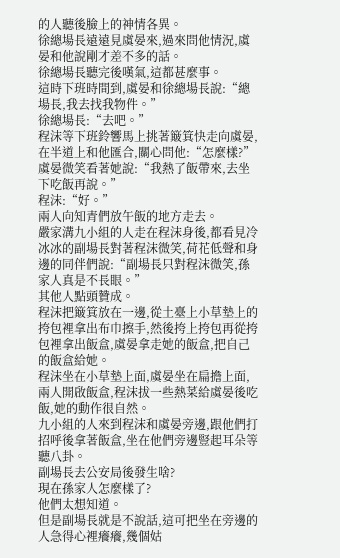的人聽後臉上的神情各異。
徐總場長遠遠見虞晏來,過來問他情況,虞晏和他說剛才差不多的話。
徐總場長聽完後嘆氣,這都甚麼事。
這時下班時間到,虞晏和徐總場長說:“總場長,我去找我物件。”
徐總場長:“去吧。”
程沫等下班鈴響馬上挑著簸箕快走向虞晏,在半道上和他匯合,關心問他:“怎麼樣?”
虞晏微笑看著她說:“我熱了飯帶來,去坐下吃飯再說。”
程沫:“好。”
兩人向知青們放午飯的地方走去。
嚴家溝九小組的人走在程沫身後,都看見冷冰冰的副場長對著程沫微笑,荷花低聲和身邊的同伴們說:“副場長只對程沫微笑,孫家人真是不長眼。”
其他人點頭贊成。
程沫把簸箕放在一邊,從土臺上小草墊上的挎包裡拿出布巾擦手,然後挎上挎包再從挎包裡拿出飯盒,虞晏拿走她的飯盒,把自己的飯盒給她。
程沫坐在小草墊上面,虞晏坐在扁擔上面,兩人開啟飯盒,程沫拔一些熱菜給虞晏後吃飯,她的動作很自然。
九小組的人來到程沫和虞晏旁邊,跟他們打招呼後拿著飯盒,坐在他們旁邊豎起耳朵等聽八卦。
副場長去公安局後發生啥?
現在孫家人怎麼樣了?
他們太想知道。
但是副場長就是不說話,這可把坐在旁邊的人急得心裡癢癢,幾個姑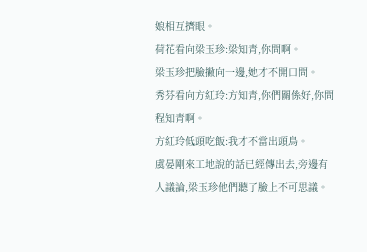娘相互擠眼。
荷花看向梁玉珍:梁知青,你問啊。
梁玉珍把臉撇向一邊,她才不開口問。
秀芬看向方紅玲:方知青,你們關係好,你問程知青啊。
方紅玲低頭吃飯:我才不當出頭鳥。
虞晏剛來工地說的話已經傳出去,旁邊有人議論,梁玉珍他們聽了臉上不可思議。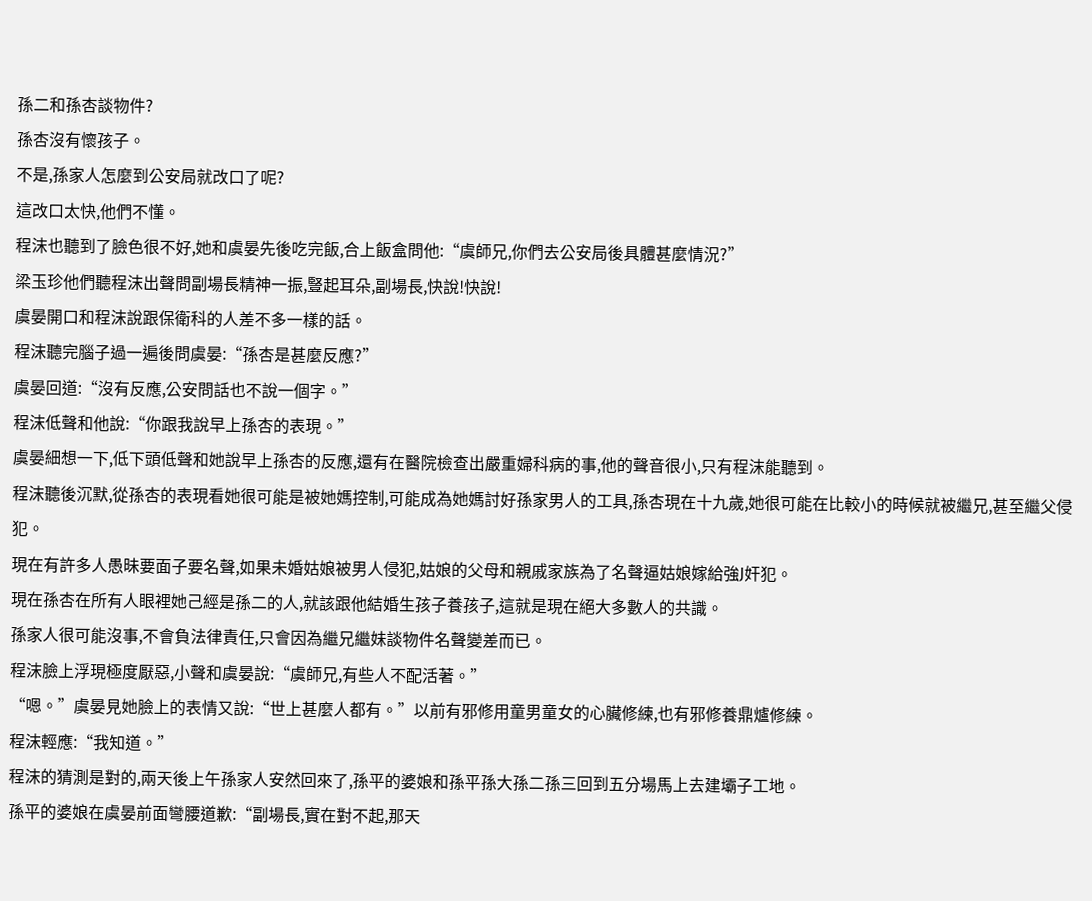孫二和孫杏談物件?
孫杏沒有懷孩子。
不是,孫家人怎麼到公安局就改口了呢?
這改口太快,他們不懂。
程沫也聽到了臉色很不好,她和虞晏先後吃完飯,合上飯盒問他:“虞師兄,你們去公安局後具體甚麼情況?”
梁玉珍他們聽程沫出聲問副場長精神一振,豎起耳朵,副場長,快說!快說!
虞晏開口和程沫說跟保衛科的人差不多一樣的話。
程沫聽完腦子過一遍後問虞晏:“孫杏是甚麼反應?”
虞晏回道:“沒有反應,公安問話也不說一個字。”
程沫低聲和他說:“你跟我說早上孫杏的表現。”
虞晏細想一下,低下頭低聲和她說早上孫杏的反應,還有在醫院檢查出嚴重婦科病的事,他的聲音很小,只有程沫能聽到。
程沫聽後沉默,從孫杏的表現看她很可能是被她媽控制,可能成為她媽討好孫家男人的工具,孫杏現在十九歲,她很可能在比較小的時候就被繼兄,甚至繼父侵犯。
現在有許多人愚昧要面子要名聲,如果未婚姑娘被男人侵犯,姑娘的父母和親戚家族為了名聲逼姑娘嫁給強J奸犯。
現在孫杏在所有人眼裡她己經是孫二的人,就該跟他結婚生孩子養孩子,這就是現在絕大多數人的共識。
孫家人很可能沒事,不會負法律責任,只會因為繼兄繼妹談物件名聲變差而已。
程沫臉上浮現極度厭惡,小聲和虞晏說:“虞師兄,有些人不配活著。”
“嗯。”虞晏見她臉上的表情又說:“世上甚麼人都有。”以前有邪修用童男童女的心臟修練,也有邪修養鼎爐修練。
程沫輕應:“我知道。”
程沫的猜測是對的,兩天後上午孫家人安然回來了,孫平的婆娘和孫平孫大孫二孫三回到五分場馬上去建壩子工地。
孫平的婆娘在虞晏前面彎腰道歉:“副場長,實在對不起,那天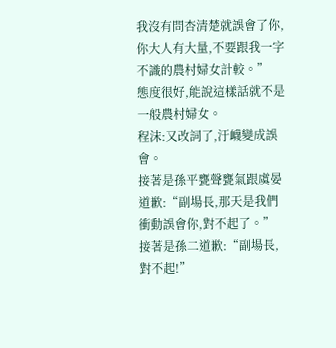我沒有問杏清楚就誤會了你,你大人有大量,不要跟我一字不識的農村婦女計較。”
態度很好,能說這樣話就不是一般農村婦女。
程沫:又改詞了,汙衊變成誤會。
接著是孫平甕聲甕氣跟虞晏道歉:“副場長,那天是我們衝動誤會你,對不起了。”
接著是孫二道歉:“副場長,對不起!”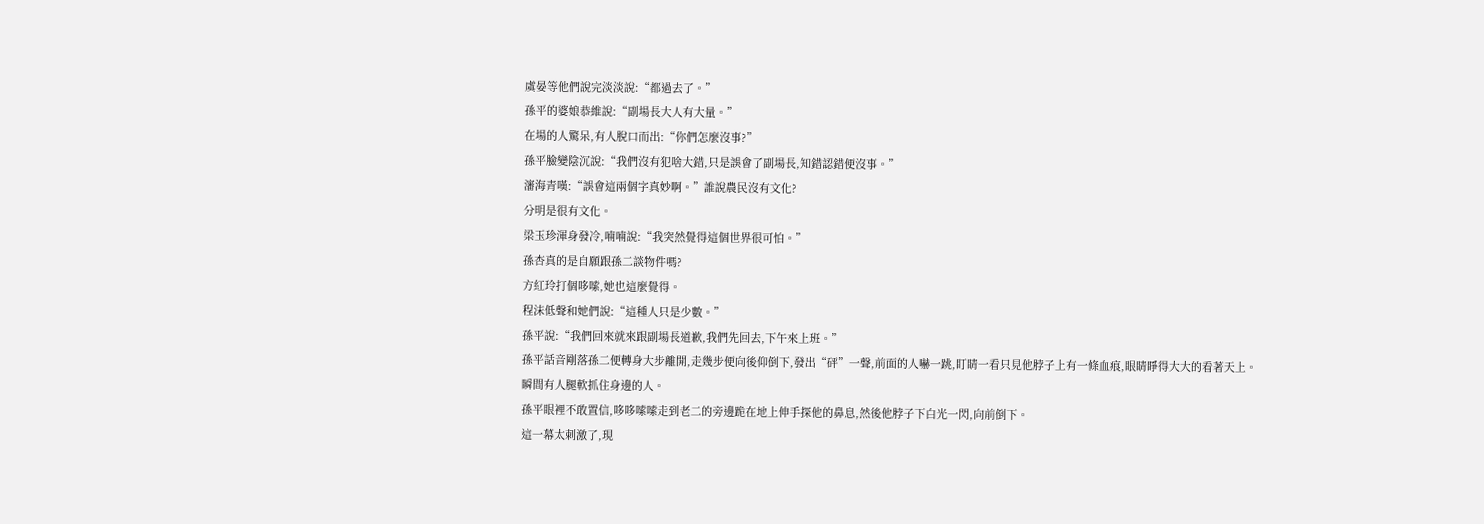虞晏等他們說完淡淡說:“都過去了。”
孫平的婆娘恭維說:“副場長大人有大量。”
在場的人驚呆,有人脫口而出:“你們怎麼沒事?”
孫平臉變陰沉說:“我們沒有犯啥大錯,只是誤會了副場長,知錯認錯便沒事。”
瀋海青嘆:“誤會這兩個字真妙啊。”誰說農民沒有文化?
分明是很有文化。
梁玉珍渾身發冷,喃喃說:“我突然覺得這個世界很可怕。”
孫杏真的是自願跟孫二談物件嗎?
方紅玲打個哆嗦,她也這麼覺得。
程沫低聲和她們說:“這種人只是少數。”
孫平說:“我們回來就來跟副場長道歉,我們先回去,下午來上班。”
孫平話音剛落孫二便轉身大步離開,走幾步便向後仰倒下,發出“砰”一聲,前面的人嚇一跳,盯睛一看只見他脖子上有一條血痕,眼睛睜得大大的看著天上。
瞬間有人腿軟抓住身邊的人。
孫平眼裡不敢置信,哆哆嗦嗦走到老二的旁邊跪在地上伸手探他的鼻息,然後他脖子下白光一閃,向前倒下。
這一幕太刺激了,現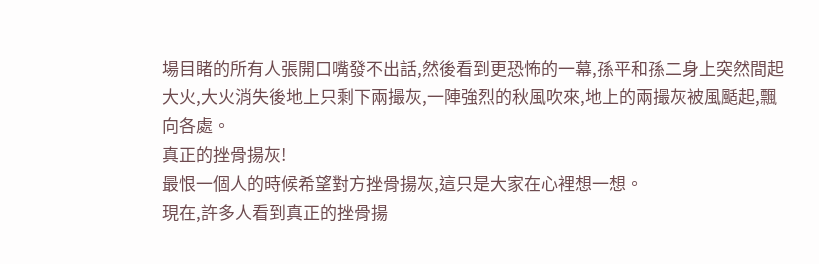場目睹的所有人張開口嘴發不出話,然後看到更恐怖的一幕,孫平和孫二身上突然間起大火,大火消失後地上只剩下兩撮灰,一陣強烈的秋風吹來,地上的兩撮灰被風颳起,飄向各處。
真正的挫骨揚灰!
最恨一個人的時候希望對方挫骨揚灰,這只是大家在心裡想一想。
現在,許多人看到真正的挫骨揚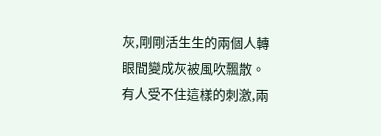灰,剛剛活生生的兩個人轉眼間變成灰被風吹飄散。
有人受不住這樣的刺激,兩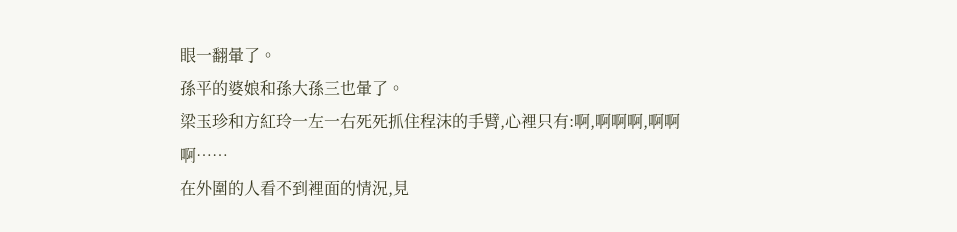眼一翻暈了。
孫平的婆娘和孫大孫三也暈了。
梁玉珍和方紅玲一左一右死死抓住程沫的手臂,心裡只有:啊,啊啊啊,啊啊啊……
在外圍的人看不到裡面的情況,見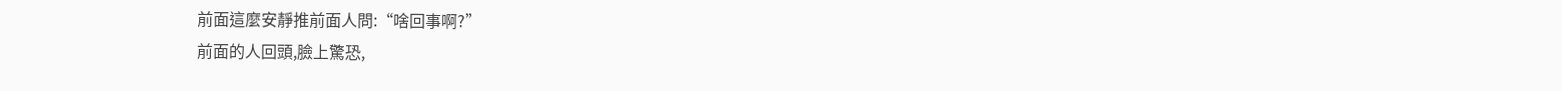前面這麼安靜推前面人問:“啥回事啊?”
前面的人回頭,臉上驚恐,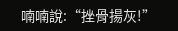喃喃說:“挫骨揚灰!”